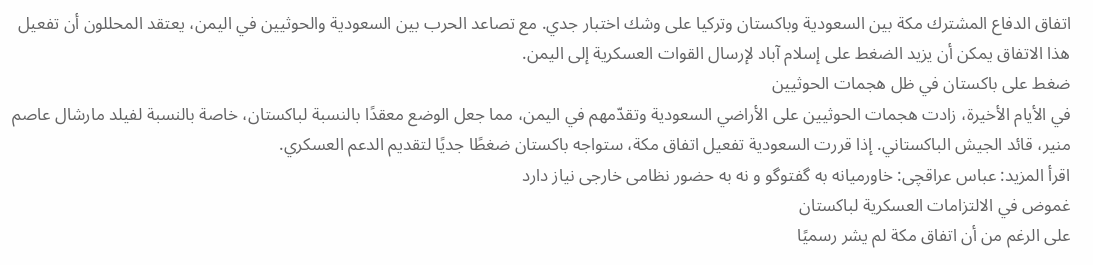اتفاق الدفاع المشترك مكة بين السعودية وباكستان وتركيا على وشك اختبار جدي. مع تصاعد الحرب بين السعودية والحوثيين في اليمن، يعتقد المحللون أن تفعيل هذا الاتفاق يمكن أن يزيد الضغط على إسلام آباد لإرسال القوات العسكرية إلى اليمن.
ضغط على باكستان في ظل هجمات الحوثيين
في الأيام الأخيرة، زادت هجمات الحوثيين على الأراضي السعودية وتقدّمهم في اليمن، مما جعل الوضع معقدًا بالنسبة لباكستان، خاصة بالنسبة لفيلد مارشال عاصم منير، قائد الجيش الباكستاني. إذا قررت السعودية تفعيل اتفاق مكة، ستواجه باكستان ضغطًا جديًا لتقديم الدعم العسكري.
اقرأ المزيد: عباس عراقچی: خاورمیانه به گفتوگو و نه به حضور نظامی خارجی نیاز دارد
غموض في الالتزامات العسكرية لباكستان
على الرغم من أن اتفاق مكة لم يشر رسميًا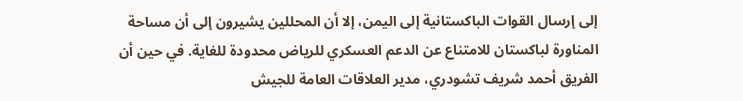إلى إرسال القوات الباكستانية إلى اليمن، إلا أن المحللين يشيرون إلى أن مساحة المناورة لباكستان للامتناع عن الدعم العسكري للرياض محدودة للغاية. في حين أن الفريق أحمد شريف تشودري، مدير العلاقات العامة للجيش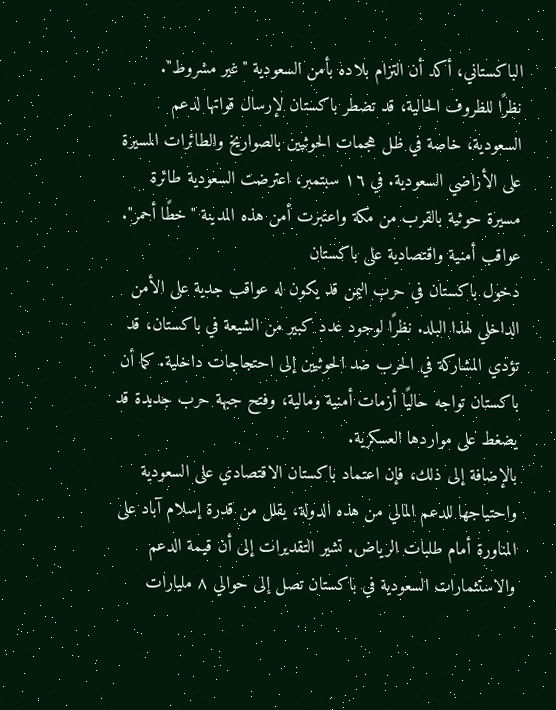الباكستاني، أكد أن التزام بلاده بأمن السعودية "غير مشروط".
نظرًا للظروف الحالية، قد تضطر باكستان لإرسال قواتها لدعم السعودية، خاصة في ظل هجمات الحوثيين بالصواريخ والطائرات المسيرة على الأراضي السعودية. في ١٦ سبتمبر، اعترضت السعودية طائرة مسيرة حوثية بالقرب من مكة واعتبرت أمن هذه المدينة "خطًا أحمر".
عواقب أمنية واقتصادية على باكستان
دخول باكستان في حرب اليمن قد يكون له عواقب جدية على الأمن الداخلي لهذا البلد. نظرًا لوجود عدد كبير من الشيعة في باكستان، قد تؤدي المشاركة في الحرب ضد الحوثيين إلى احتجاجات داخلية. كما أن باكستان تواجه حاليًا أزمات أمنية ومالية، وفتح جبهة حرب جديدة قد يضغط على مواردها العسكرية.
بالإضافة إلى ذلك، فإن اعتماد باكستان الاقتصادي على السعودية واحتياجها للدعم المالي من هذه الدولة، يقلل من قدرة إسلام آباد على المناورة أمام طلبات الرياض. تشير التقديرات إلى أن قيمة الدعم والاستثمارات السعودية في باكستان تصل إلى حوالي ٨ مليارات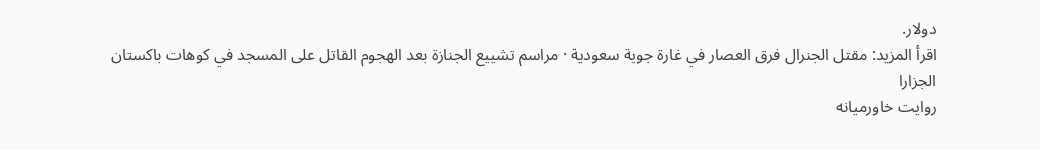دولار.
اقرأ المزيد: مقتل الجنرال فرق العصار في غارة جوية سعودية · مراسم تشييع الجنازة بعد الهجوم القاتل على المسجد في كوهات باكستان
الجزارا
روایت خاورمیانه